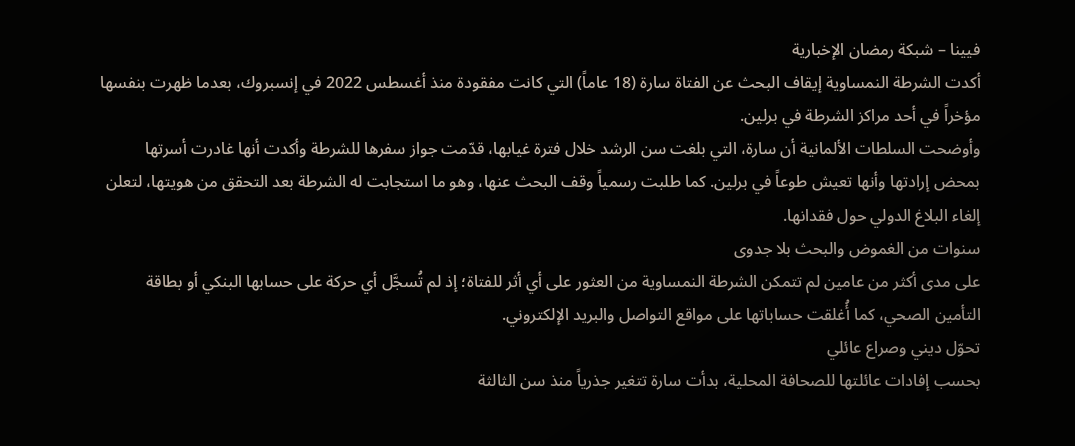فيينا – شبكة رمضان الإخبارية
أكدت الشرطة النمساوية إيقاف البحث عن الفتاة سارة (18 عاماً) التي كانت مفقودة منذ أغسطس 2022 في إنسبروك، بعدما ظهرت بنفسها مؤخراً في أحد مراكز الشرطة في برلين.
وأوضحت السلطات الألمانية أن سارة، التي بلغت سن الرشد خلال فترة غيابها، قدّمت جواز سفرها للشرطة وأكدت أنها غادرت أسرتها بمحض إرادتها وأنها تعيش طوعاً في برلين. كما طلبت رسمياً وقف البحث عنها، وهو ما استجابت له الشرطة بعد التحقق من هويتها، لتعلن إلغاء البلاغ الدولي حول فقدانها.
سنوات من الغموض والبحث بلا جدوى
على مدى أكثر من عامين لم تتمكن الشرطة النمساوية من العثور على أي أثر للفتاة؛ إذ لم تُسجَّل أي حركة على حسابها البنكي أو بطاقة التأمين الصحي، كما أُغلقت حساباتها على مواقع التواصل والبريد الإلكتروني.
تحوّل ديني وصراع عائلي
بحسب إفادات عائلتها للصحافة المحلية، بدأت سارة تتغير جذرياً منذ سن الثالثة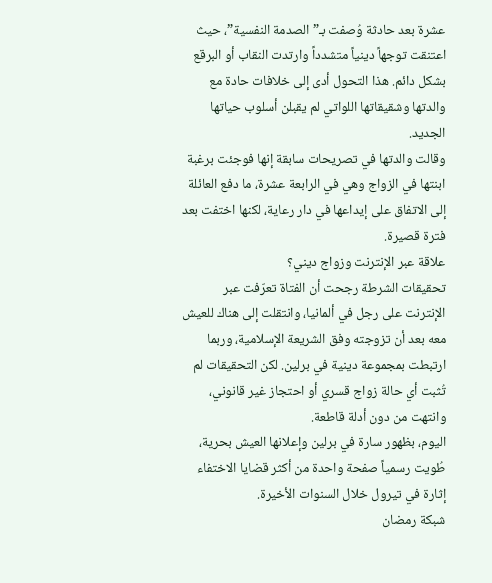عشرة بعد حادثة وُصفت بـ”الصدمة النفسية”، حيث اعتنقت توجهاً دينياً متشدداً وارتدت النقاب أو البرقع بشكل دائم. هذا التحول أدى إلى خلافات حادة مع والدتها وشقيقاتها اللواتي لم يقبلن أسلوب حياتها الجديد.
وقالت والدتها في تصريحات سابقة إنها فوجئت برغبة ابنتها في الزواج وهي في الرابعة عشرة، ما دفع العائلة إلى الاتفاق على إيداعها في دار رعاية، لكنها اختفت بعد فترة قصيرة.
علاقة عبر الإنترنت وزواج ديني؟
تحقيقات الشرطة رجحت أن الفتاة تعرّفت عبر الإنترنت على رجل في ألمانيا، وانتقلت إلى هناك للعيش معه بعد أن تزوجته وفق الشريعة الإسلامية، وربما ارتبطت بمجموعة دينية في برلين. لكن التحقيقات لم تُثبت أي حالة زواج قسري أو احتجاز غير قانوني، وانتهت من دون أدلة قاطعة.
اليوم، بظهور سارة في برلين وإعلانها العيش بحرية، طُويت رسمياً صفحة واحدة من أكثر قضايا الاختفاء إثارة في تيرول خلال السنوات الأخيرة.
شبكة رمضان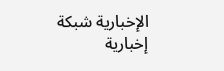الإخبارية شبكة إخبارية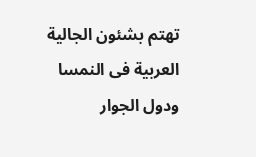تهتم بشئون الجالية العربية فى النمسا ودول الجوار